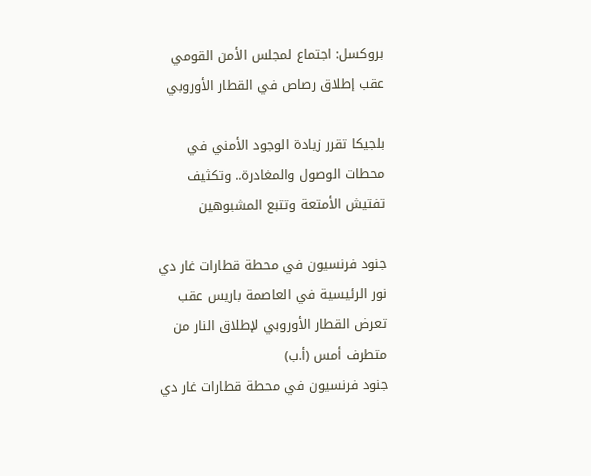بروكسل: اجتماع لمجلس الأمن القومي عقب إطلاق رصاص في القطار الأوروبي

بلجيكا تقرر زيادة الوجود الأمني في محطات الوصول والمغادرة.. وتكثيف تفتيش الأمتعة وتتبع المشبوهين

جنود فرنسيون في محطة قطارات غار دي نور الرئيسية في العاصمة باريس عقب تعرض القطار الأوروبي لإطلاق النار من متطرف أمس (أ.ب)
جنود فرنسيون في محطة قطارات غار دي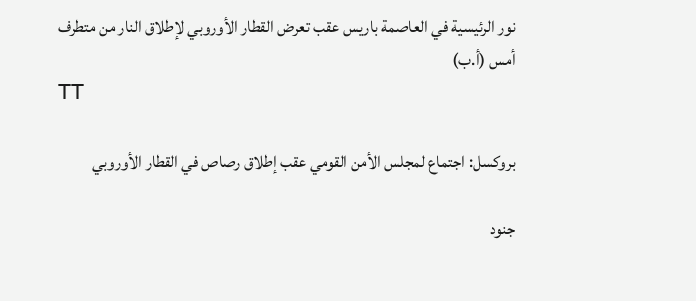نور الرئيسية في العاصمة باريس عقب تعرض القطار الأوروبي لإطلاق النار من متطرف أمس (أ.ب)
TT

بروكسل: اجتماع لمجلس الأمن القومي عقب إطلاق رصاص في القطار الأوروبي

جنود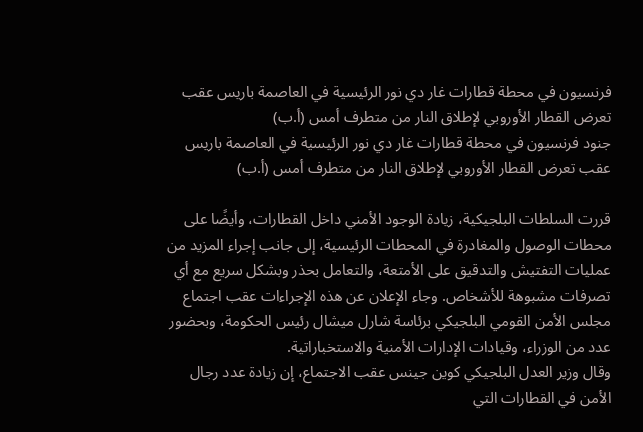فرنسيون في محطة قطارات غار دي نور الرئيسية في العاصمة باريس عقب تعرض القطار الأوروبي لإطلاق النار من متطرف أمس (أ.ب)
جنود فرنسيون في محطة قطارات غار دي نور الرئيسية في العاصمة باريس عقب تعرض القطار الأوروبي لإطلاق النار من متطرف أمس (أ.ب)

قررت السلطات البلجيكية، زيادة الوجود الأمني داخل القطارات، وأيضًا على محطات الوصول والمغادرة في المحطات الرئيسية، إلى جانب إجراء المزيد من عمليات التفتيش والتدقيق على الأمتعة، والتعامل بحذر وبشكل سريع مع أي تصرفات مشبوهة للأشخاص. وجاء الإعلان عن هذه الإجراءات عقب اجتماع مجلس الأمن القومي البلجيكي برئاسة شارل ميشال رئيس الحكومة، وبحضور عدد من الوزراء، وقيادات الإدارات الأمنية والاستخباراتية.
وقال وزير العدل البلجيكي كوين جينس عقب الاجتماع، إن زيادة عدد رجال الأمن في القطارات التي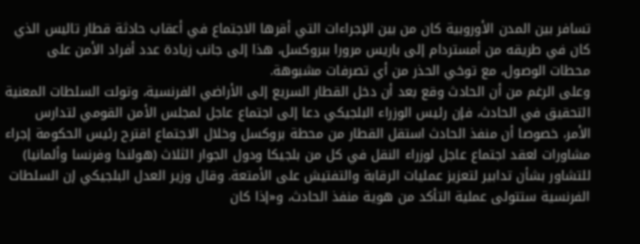تسافر بين المدن الأوروبية كان من بين الإجراءات التي أقرها الاجتماع في أعقاب حادثة قطار تاليس الذي كان في طريقه من أمستردام إلى باريس مرورا ببروكسل، هذا إلى جانب زيادة عدد أفراد الأمن على محطات الوصول، مع توخي الحذر من أي تصرفات مشبوهة.
وعلى الرغم من أن الحادث وقع بعد أن دخل القطار السريع إلى الأراضي الفرنسية، وتولت السلطات المعنية التحقيق في الحادث، فإن رئيس الوزراء البلجيكي دعا إلى اجتماع عاجل لمجلس الأمن القومي لتدارس الأمر، خصوصا أن منفذ الحادث استقل القطار من محطة بروكسل وخلال الاجتماع اقترح رئيس الحكومة إجراء مشاورات لعقد اجتماع عاجل لوزراء النقل في كل من بلجيكا ودول الجوار الثلاث (هولندا وفرنسا وألمانيا) للتشاور بشأن تدابير لتعزيز عمليات الرقابة والتفتيش على الأمتعة. وقال وزير العدل البلجيكي إن السلطات الفرنسية ستتولى عملية التأكد من هوية منفذ الحادث، و«إذا كان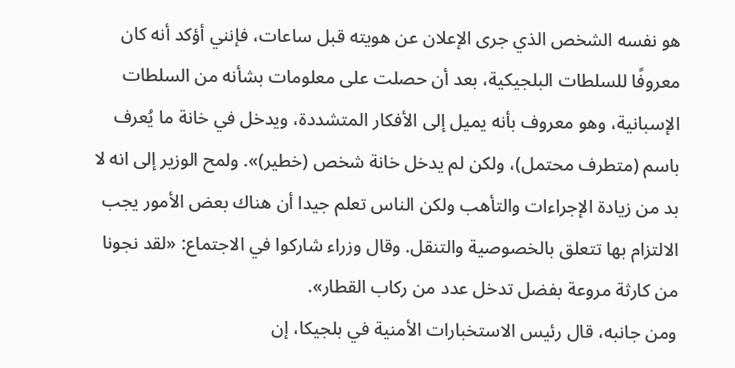هو نفسه الشخص الذي جرى الإعلان عن هويته قبل ساعات، فإنني أؤكد أنه كان معروفًا للسلطات البلجيكية، بعد أن حصلت على معلومات بشأنه من السلطات الإسبانية، وهو معروف بأنه يميل إلى الأفكار المتشددة، ويدخل في خانة ما يُعرف باسم (متطرف محتمل)، ولكن لم يدخل خانة شخص (خطير)». ولمح الوزير إلى انه لا بد من زيادة الإجراءات والتأهب ولكن الناس تعلم جيدا أن هناك بعض الأمور يجب الالتزام بها تتعلق بالخصوصية والتنقل. وقال وزراء شاركوا في الاجتماع: «لقد نجونا من كارثة مروعة بفضل تدخل عدد من ركاب القطار».
ومن جانبه، قال رئيس الاستخبارات الأمنية في بلجيكا، إن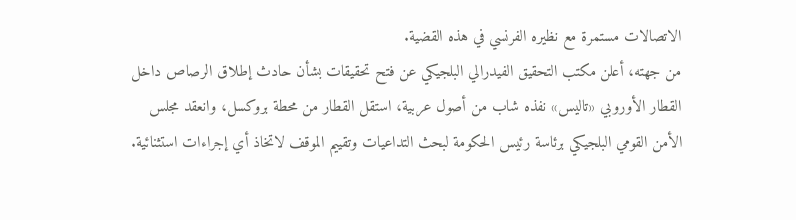الاتصالات مستمرة مع نظيره الفرنسي في هذه القضية.
من جهته، أعلن مكتب التحقيق الفيدرالي البلجيكي عن فتح تحقيقات بشأن حادث إطلاق الرصاص داخل القطار الأوروبي «تاليس» نفذه شاب من أصول عربية، استقل القطار من محطة بروكسل، وانعقد مجلس الأمن القومي البلجيكي برئاسة رئيس الحكومة لبحث التداعيات وتقييم الموقف لاتخاذ أي إجراءات استثنائية.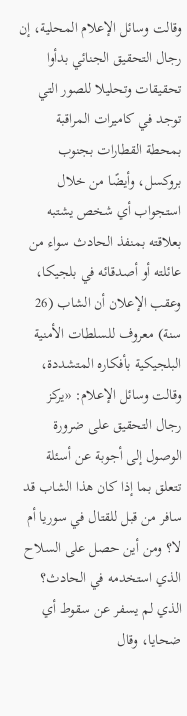وقالت وسائل الإعلام المحلية، إن رجال التحقيق الجنائي بدأوا تحقيقات وتحليلا للصور التي توجد في كاميرات المراقبة بمحطة القطارات بجنوب بروكسل، وأيضًا من خلال استجواب أي شخص يشتبه بعلاقته بمنفذ الحادث سواء من عائلته أو أصدقائه في بلجيكا، وعقب الإعلان أن الشاب (26 سنة) معروف للسلطات الأمنية البلجيكية بأفكاره المتشددة، وقالت وسائل الإعلام: «يركز رجال التحقيق على ضرورة الوصول إلى أجوبة عن أسئلة تتعلق بما إذا كان هذا الشاب قد سافر من قبل للقتال في سوريا أم لا؟ ومن أين حصل على السلاح الذي استخدمه في الحادث؟ الذي لم يسفر عن سقوط أي ضحايا، وقال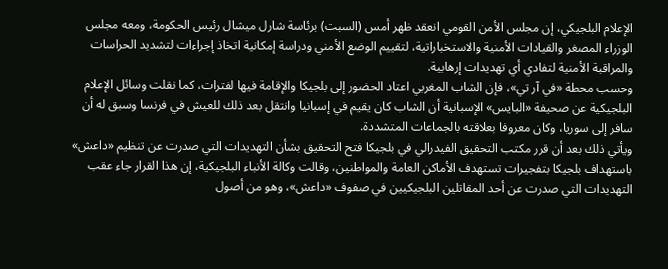الإعلام البلجيكي، إن مجلس الأمن القومي انعقد ظهر أمس (السبت) برئاسة شارل ميشال رئيس الحكومة، ومعه مجلس الوزراء المصغر والقيادات الأمنية والاستخباراتية، لتقييم الوضع الأمني ودراسة إمكانية اتخاذ إجراءات لتشديد الحراسات والمراقبة الأمنية لتفادي أي تهديدات إرهابية.
وحسب محطة «في آر تي»، فإن الشاب المغربي اعتاد الحضور إلى بلجيكا والإقامة فيها لفترات، كما نقلت وسائل الإعلام البلجيكية عن صحيفة «البايس» الإسبانية أن الشاب كان يقيم في إسبانيا وانتقل بعد ذلك للعيش في فرنسا وسبق له أن سافر إلى سوريا، وكان معروفا بعلاقته بالجماعات المتشددة.
ويأتي ذلك بعد أن قرر مكتب التحقيق الفيدرالي في بلجيكا فتح التحقيق بشأن التهديدات التي صدرت عن تنظيم «داعش» باستهداف بلجيكا بتفجيرات تستهدف الأماكن العامة والمواطنين، وقالت وكالة الأنباء البلجيكية، إن هذا القرار جاء عقب التهديدات التي صدرت عن أحد المقاتلين البلجيكيين في صفوف «داعش»، وهو من أصول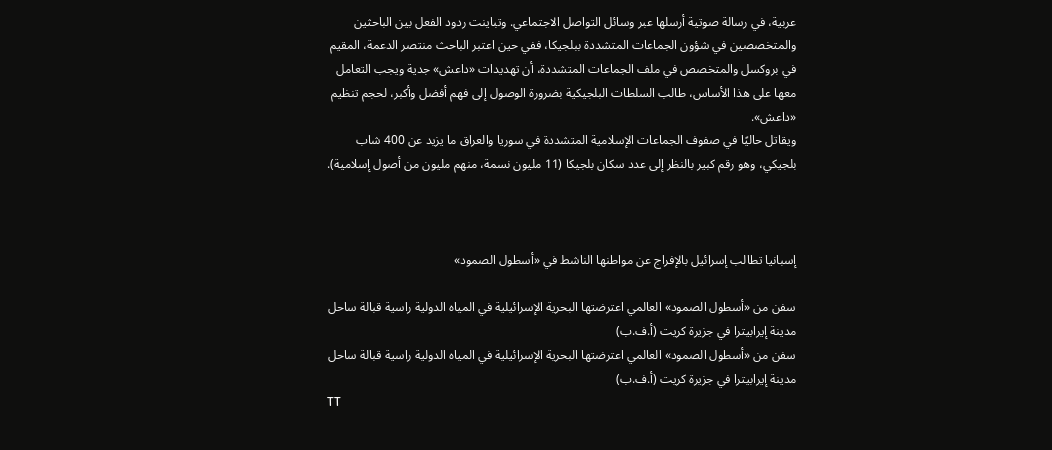عربية، في رسالة صوتية أرسلها عبر وسائل التواصل الاجتماعي. وتباينت ردود الفعل بين الباحثين والمتخصصين في شؤون الجماعات المتشددة ببلجيكا، ففي حين اعتبر الباحث منتصر الدعمة، المقيم في بروكسل والمتخصص في ملف الجماعات المتشددة، أن تهديدات «داعش» جدية ويجب التعامل معها على هذا الأساس، طالب السلطات البلجيكية بضرورة الوصول إلى فهم أفضل وأكبر، لحجم تنظيم «داعش».
ويقاتل حاليًا في صفوف الجماعات الإسلامية المتشددة في سوريا والعراق ما يزيد عن 400 شاب بلجيكي، وهو رقم كبير بالنظر إلى عدد سكان بلجيكا (11 مليون نسمة، منهم مليون من أصول إسلامية).



إسبانيا تطالب إسرائيل بالإفراج عن مواطنها الناشط في «أسطول الصمود»

سفن من «أسطول الصمود» العالمي اعترضتها البحرية الإسرائيلية في المياه الدولية راسية قبالة ساحل مدينة إيرابيترا في جزيرة كريت (أ.ف.ب)
سفن من «أسطول الصمود» العالمي اعترضتها البحرية الإسرائيلية في المياه الدولية راسية قبالة ساحل مدينة إيرابيترا في جزيرة كريت (أ.ف.ب)
TT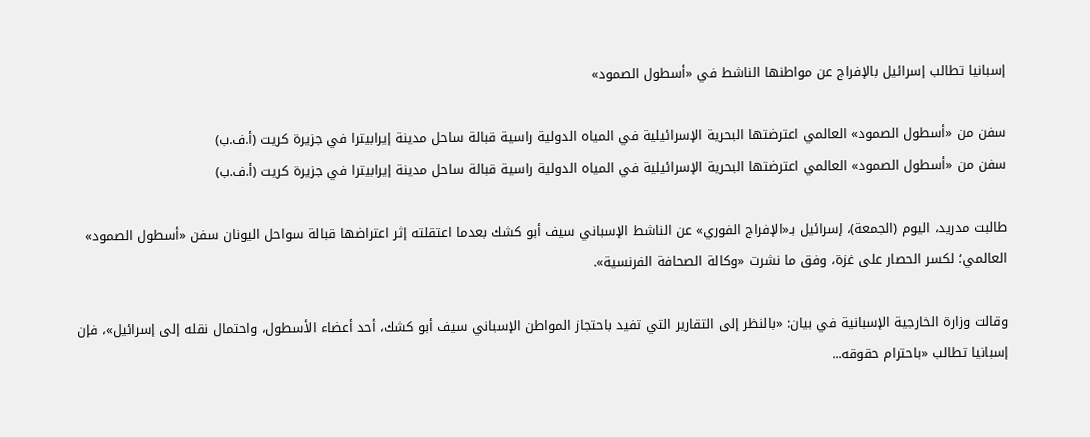إسبانيا تطالب إسرائيل بالإفراج عن مواطنها الناشط في «أسطول الصمود»

سفن من «أسطول الصمود» العالمي اعترضتها البحرية الإسرائيلية في المياه الدولية راسية قبالة ساحل مدينة إيرابيترا في جزيرة كريت (أ.ف.ب)
سفن من «أسطول الصمود» العالمي اعترضتها البحرية الإسرائيلية في المياه الدولية راسية قبالة ساحل مدينة إيرابيترا في جزيرة كريت (أ.ف.ب)

طالبت مدريد، اليوم (الجمعة)، إسرائيل بـ«الإفراج الفوري» عن الناشط الإسباني سيف أبو كشك بعدما اعتقلته إثر اعتراضها قبالة سواحل اليونان سفن «أسطول الصمود» العالمي؛ لكسر الحصار على غزة، وفق ما نشرت «وكالة الصحافة الفرنسية».

وقالت وزارة الخارجية الإسبانية في بيان: «بالنظر إلى التقارير التي تفيد باحتجاز المواطن الإسباني سيف أبو كشك، أحد أعضاء الأسطول، واحتمال نقله إلى إسرائيل»، فإن إسبانيا تطالب «باحترام حقوقه...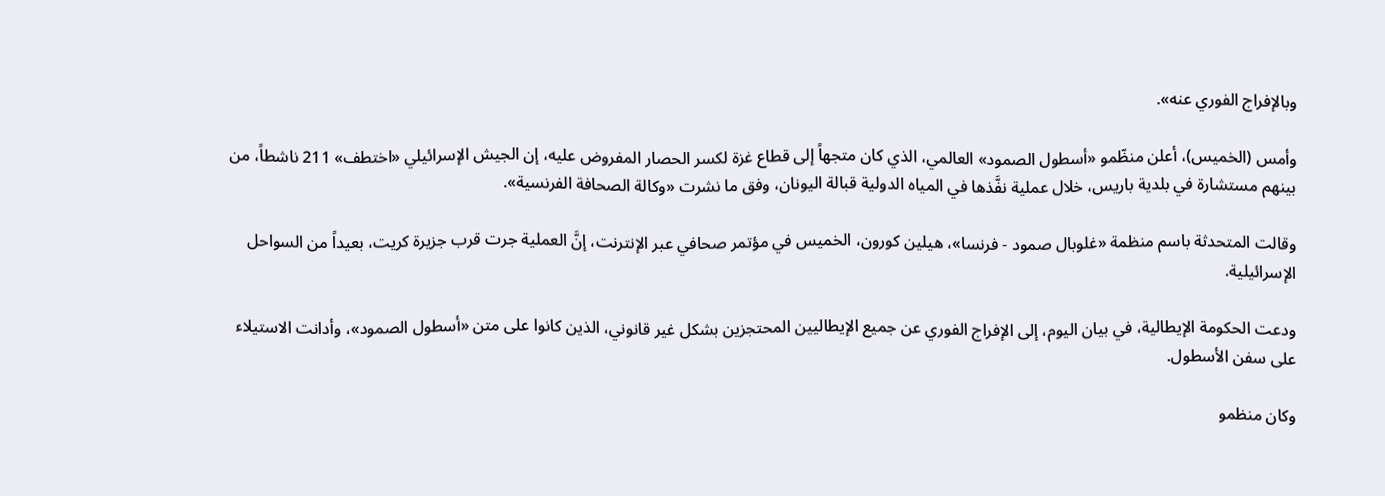وبالإفراج الفوري عنه».

وأمس (الخميس)، أعلن منظّمو «أسطول الصمود» العالمي، الذي كان متجهاً إلى قطاع غزة لكسر الحصار المفروض عليه، إن الجيش الإسرائيلي «اختطف» 211 ناشطاً، من بينهم مستشارة في بلدية باريس، خلال عملية نفَّذها في المياه الدولية قبالة اليونان، وفق ما نشرت «وكالة الصحافة الفرنسية».

وقالت المتحدثة باسم منظمة «غلوبال صمود - فرنسا»، هيلين كورون، الخميس في مؤتمر صحافي عبر الإنترنت، إنَّ العملية جرت قرب جزيرة كريت، بعيداً من السواحل الإسرائيلية.

ودعت الحكومة الإيطالية، في بيان اليوم، إلى الإفراج الفوري عن جميع الإيطاليين المحتجزين بشكل غير قانوني، الذين كانوا على متن «أسطول الصمود»، وأدانت الاستيلاء على سفن الأسطول.

وكان منظمو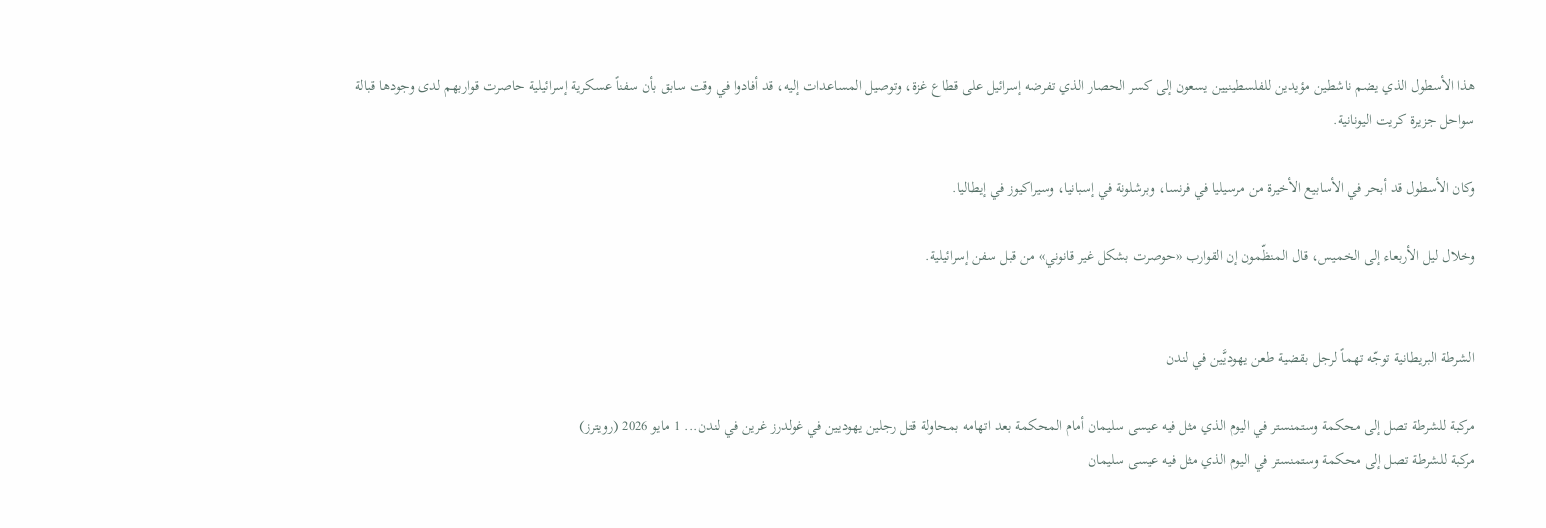هذا الأسطول الذي يضم ناشطين مؤيدين للفلسطينيين يسعون إلى كسر الحصار الذي تفرضه إسرائيل على قطاع غزة، وتوصيل المساعدات إليه، قد أفادوا في وقت سابق بأن سفناً عسكرية إسرائيلية حاصرت قواربهم لدى وجودها قبالة سواحل جزيرة كريت اليونانية.

وكان الأسطول قد أبحر في الأسابيع الأخيرة من مرسيليا في فرنسا، وبرشلونة في إسبانيا، وسيراكيوز في إيطاليا.

وخلال ليل الأربعاء إلى الخميس، قال المنظّمون إن القوارب «حوصرت بشكل غير قانوني» من قبل سفن إسرائيلية.


الشرطة البريطانية توجّه تهماً لرجل بقضية طعن يهوديَّين في لندن

مركبة للشرطة تصل إلى محكمة وستمنستر في اليوم الذي مثل فيه عيسى سليمان أمام المحكمة بعد اتهامه بمحاولة قتل رجلين يهوديين في غولدرز غرين في لندن... 1 مايو 2026 (رويترز)
مركبة للشرطة تصل إلى محكمة وستمنستر في اليوم الذي مثل فيه عيسى سليمان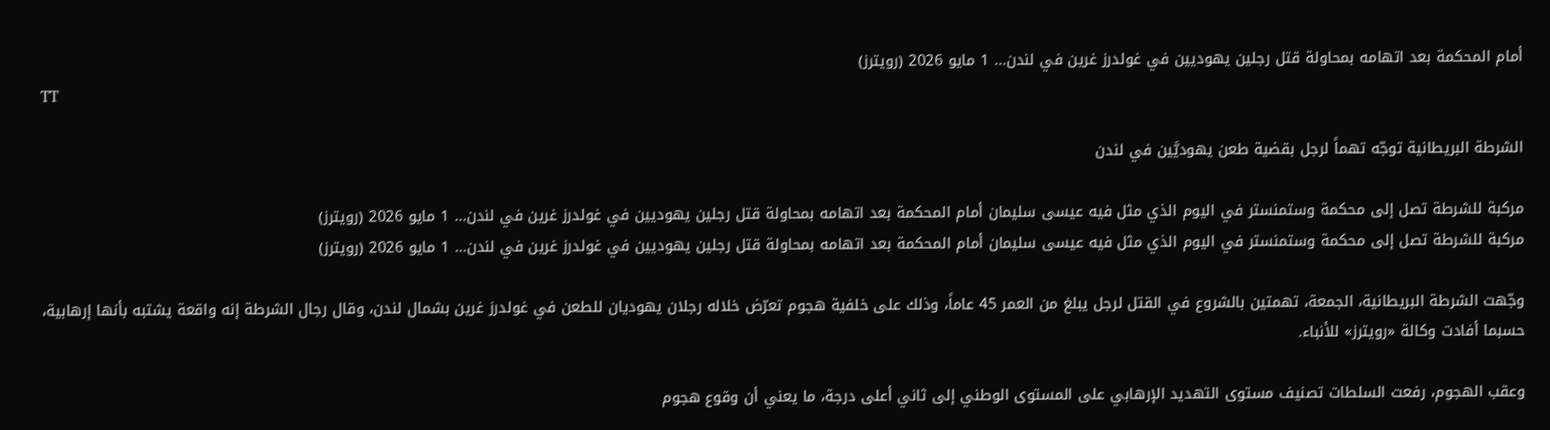أمام المحكمة بعد اتهامه بمحاولة قتل رجلين يهوديين في غولدرز غرين في لندن... 1 مايو 2026 (رويترز)
TT

الشرطة البريطانية توجّه تهماً لرجل بقضية طعن يهوديَّين في لندن

مركبة للشرطة تصل إلى محكمة وستمنستر في اليوم الذي مثل فيه عيسى سليمان أمام المحكمة بعد اتهامه بمحاولة قتل رجلين يهوديين في غولدرز غرين في لندن... 1 مايو 2026 (رويترز)
مركبة للشرطة تصل إلى محكمة وستمنستر في اليوم الذي مثل فيه عيسى سليمان أمام المحكمة بعد اتهامه بمحاولة قتل رجلين يهوديين في غولدرز غرين في لندن... 1 مايو 2026 (رويترز)

وجّهت الشرطة البريطانية، الجمعة، تهمتين بالشروع في القتل لرجل يبلغ من العمر 45 عاماً، وذلك على خلفية هجوم تعرّض خلاله رجلان يهوديان للطعن في غولدرز غرين بشمال لندن، وقال رجال الشرطة إنه واقعة يشتبه بأنها إرهابية، حسبما أفادت وكالة «رويترز» للأنباء.

وعقب الهجوم، رفعت السلطات تصنيف مستوى التهديد الإرهابي على المستوى الوطني إلى ثاني أعلى درجة، ما يعني أن وقوع هجوم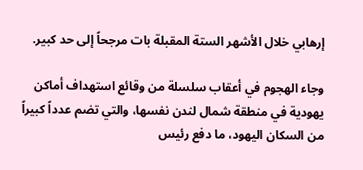إرهابي خلال الأشهر الستة المقبلة بات مرجحاً إلى حد كبير.

وجاء الهجوم في أعقاب سلسلة من وقائع استهداف أماكن يهودية في منطقة شمال لندن نفسها، والتي تضم عدداً كبيراً من السكان اليهود، ما دفع رئيس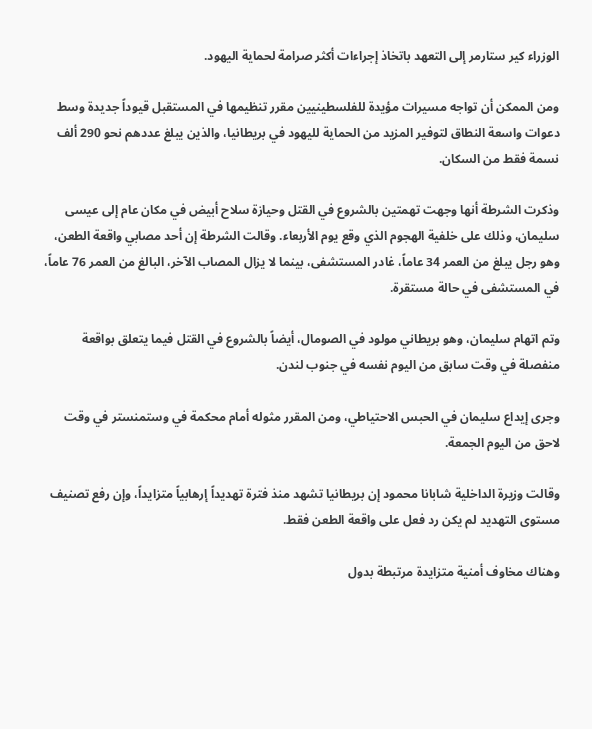الوزراء كير ستارمر إلى التعهد باتخاذ إجراءات أكثر صرامة لحماية اليهود.

ومن الممكن أن تواجه مسيرات مؤيدة للفلسطينيين مقرر تنظيمها في المستقبل قيوداً جديدة وسط دعوات واسعة النطاق لتوفير المزيد من الحماية لليهود في بريطانيا، والذين يبلغ عددهم نحو 290 ألف نسمة فقط من السكان.

وذكرت الشرطة أنها وجهت تهمتين بالشروع في القتل وحيازة سلاح أبيض في مكان عام إلى عيسى سليمان، وذلك على خلفية الهجوم الذي وقع يوم الأربعاء. وقالت الشرطة إن أحد مصابي واقعة الطعن، وهو رجل يبلغ من العمر 34 عاماً، غادر المستشفى، بينما لا يزال المصاب الآخر، البالغ من العمر 76 عاماً، في المستشفى في حالة مستقرة.

وتم اتهام سليمان، وهو بريطاني مولود في الصومال، أيضاً بالشروع في القتل فيما يتعلق بواقعة منفصلة في وقت سابق من اليوم نفسه في جنوب لندن.

وجرى إيداع سليمان في الحبس الاحتياطي، ومن المقرر مثوله أمام محكمة في وستمنستر في وقت لاحق من اليوم الجمعة.

وقالت وزيرة الداخلية شابانا محمود إن بريطانيا تشهد منذ فترة تهديداً إرهابياً متزايداً، وإن رفع تصنيف مستوى التهديد لم يكن رد فعل على واقعة الطعن فقط.

وهناك مخاوف أمنية متزايدة مرتبطة بدول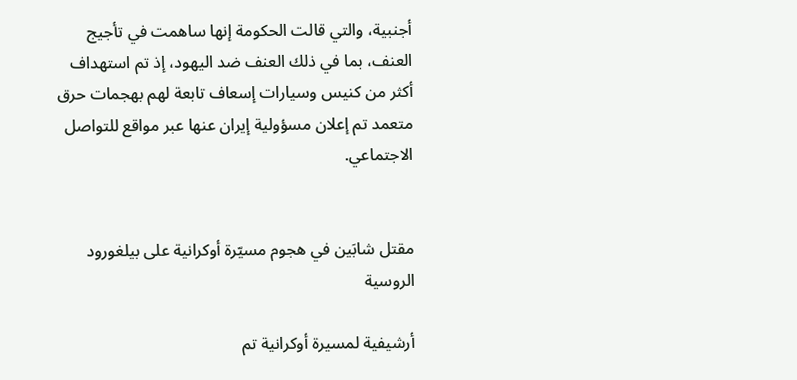أجنبية، والتي قالت الحكومة إنها ساهمت في تأجيج العنف، بما في ذلك العنف ضد اليهود، إذ تم استهداف أكثر من كنيس وسيارات إسعاف تابعة لهم بهجمات حرق متعمد تم إعلان مسؤولية إيران عنها عبر مواقع للتواصل الاجتماعي.


مقتل شابَين في هجوم مسيّرة أوكرانية على بيلغورود الروسية

أرشيفية لمسيرة أوكرانية تم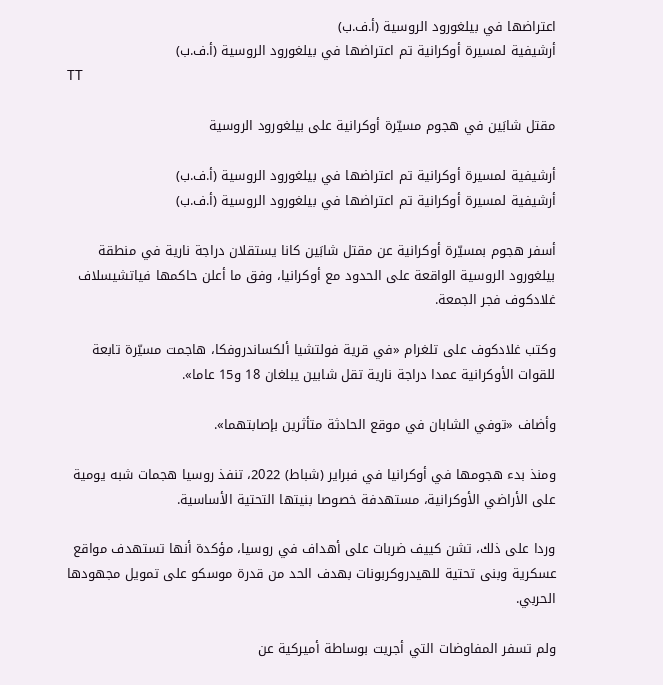اعتراضها في بيلغورود الروسية (أ.ف.ب)
أرشيفية لمسيرة أوكرانية تم اعتراضها في بيلغورود الروسية (أ.ف.ب)
TT

مقتل شابَين في هجوم مسيّرة أوكرانية على بيلغورود الروسية

أرشيفية لمسيرة أوكرانية تم اعتراضها في بيلغورود الروسية (أ.ف.ب)
أرشيفية لمسيرة أوكرانية تم اعتراضها في بيلغورود الروسية (أ.ف.ب)

أسفر هجوم بمسيّرة أوكرانية عن مقتل شابَين كانا يستقلان دراجة نارية في منطقة بيلغورود الروسية الواقعة على الحدود مع أوكرانيا، وفق ما أعلن حاكمها فياتشيسلاف غلادكوف فجر الجمعة.

وكتب غلادكوف على تلغرام «في قرية فولتشيا ألكساندروفكا، هاجمت مسيّرة تابعة للقوات الأوكرانية عمدا دراجة نارية تقل شابين يبلغان 18 و15 عاما».

وأضاف «توفي الشابان في موقع الحادثة متأثرين بإصابتهما».

ومنذ بدء هجومها في أوكرانيا في فبراير (شباط) 2022، تنفذ روسيا هجمات شبه يومية على الأراضي الأوكرانية، مستهدفة خصوصا بنيتها التحتية الأساسية.

وردا على ذلك، تشن كييف ضربات على أهداف في روسيا، مؤكدة أنها تستهدف مواقع عسكرية وبنى تحتية للهيدروكربونات بهدف الحد من قدرة موسكو على تمويل مجهودها الحربي.

ولم تسفر المفاوضات التي أجريت بوساطة أميركية عن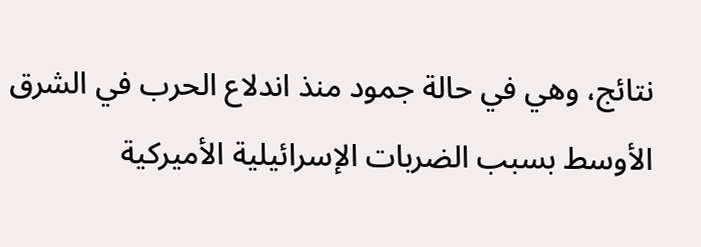نتائج، وهي في حالة جمود منذ اندلاع الحرب في الشرق الأوسط بسبب الضربات الإسرائيلية الأميركية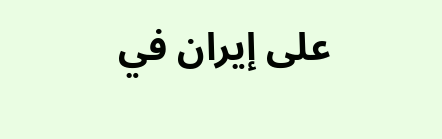على إيران في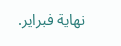نهاية فبراير.